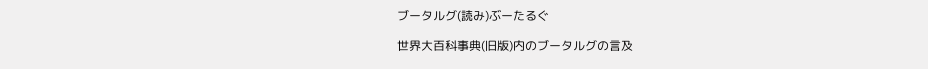ブータルグ(読み)ぶーたるぐ

世界大百科事典(旧版)内のブータルグの言及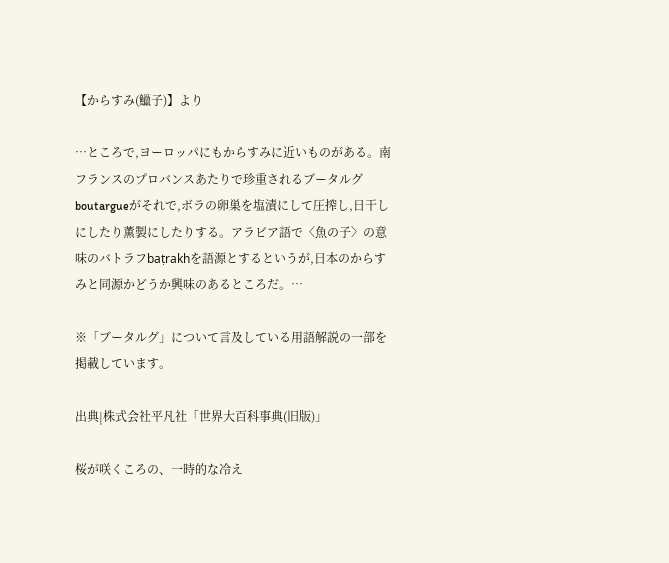【からすみ(鱲子)】より

…ところで,ヨーロッパにもからすみに近いものがある。南フランスのプロバンスあたりで珍重されるブータルグboutargueがそれで,ボラの卵巣を塩漬にして圧搾し,日干しにしたり薫製にしたりする。アラビア語で〈魚の子〉の意味のバトラフbaṭrakhを語源とするというが,日本のからすみと同源かどうか興味のあるところだ。…

※「ブータルグ」について言及している用語解説の一部を掲載しています。

出典|株式会社平凡社「世界大百科事典(旧版)」

桜が咲くころの、一時的な冷え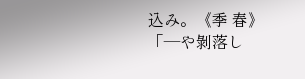込み。《季 春》「―や剝落し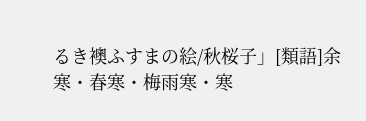るき襖ふすまの絵/秋桜子」[類語]余寒・春寒・梅雨寒・寒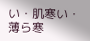い・肌寒い・薄ら寒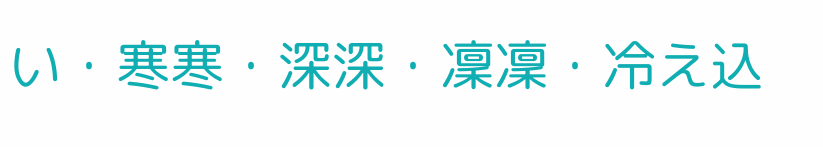い・寒寒・深深・凜凜・冷え込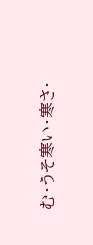む・うそ寒い・寒さ・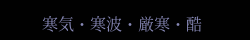寒気・寒波・厳寒・酷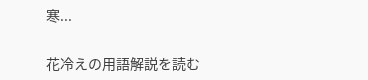寒...

花冷えの用語解説を読む